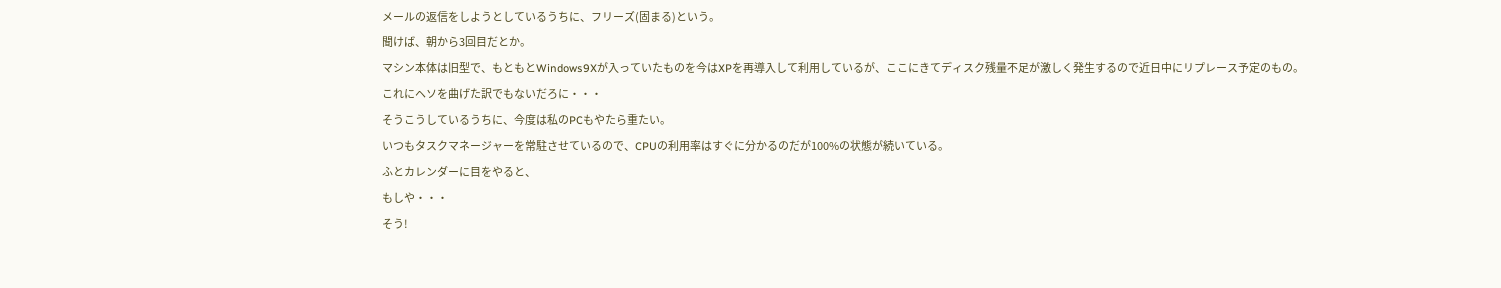メールの返信をしようとしているうちに、フリーズ(固まる)という。
聞けば、朝から3回目だとか。
マシン本体は旧型で、もともとWindows9Xが入っていたものを今はXPを再導入して利用しているが、ここにきてディスク残量不足が激しく発生するので近日中にリプレース予定のもの。
これにヘソを曲げた訳でもないだろに・・・
そうこうしているうちに、今度は私のPCもやたら重たい。
いつもタスクマネージャーを常駐させているので、CPUの利用率はすぐに分かるのだが100%の状態が続いている。
ふとカレンダーに目をやると、
もしや・・・
そう!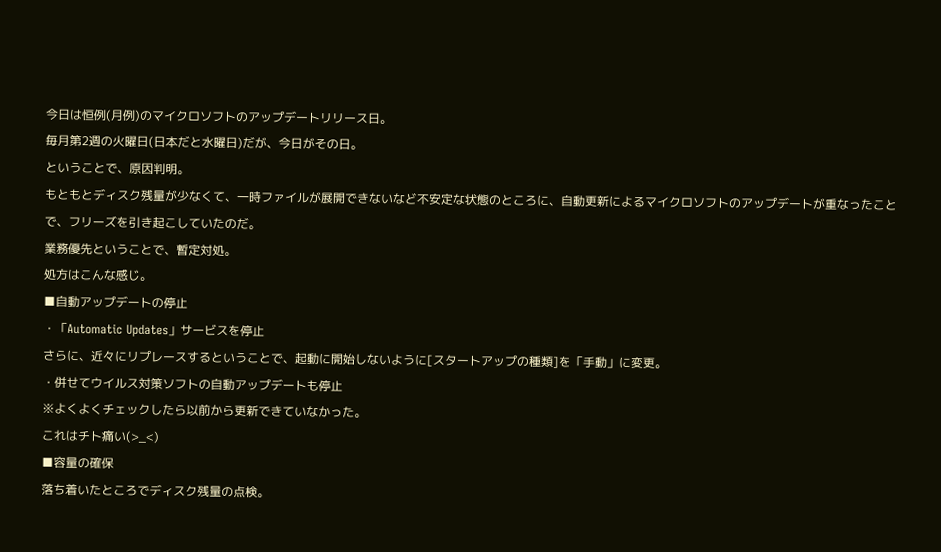今日は恒例(月例)のマイクロソフトのアップデートリリース日。
毎月第2週の火曜日(日本だと水曜日)だが、今日がその日。
ということで、原因判明。
もともとディスク残量が少なくて、一時ファイルが展開できないなど不安定な状態のところに、自動更新によるマイクロソフトのアップデートが重なったことで、フリーズを引き起こしていたのだ。
業務優先ということで、暫定対処。
処方はこんな感じ。
■自動アップデートの停止
・「Automatic Updates」サービスを停止
さらに、近々にリプレースするということで、起動に開始しないように[スタートアップの種類]を「手動」に変更。
・併せてウイルス対策ソフトの自動アップデートも停止
※よくよくチェックしたら以前から更新できていなかった。
これはチト痛い(>_<)
■容量の確保
落ち着いたところでディスク残量の点検。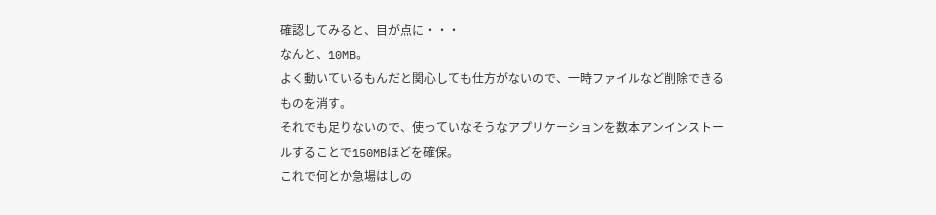確認してみると、目が点に・・・
なんと、10MB。
よく動いているもんだと関心しても仕方がないので、一時ファイルなど削除できるものを消す。
それでも足りないので、使っていなそうなアプリケーションを数本アンインストールすることで150MBほどを確保。
これで何とか急場はしの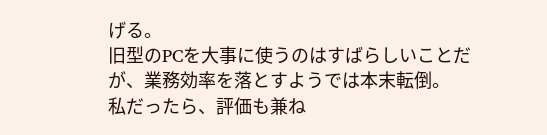げる。
旧型のPCを大事に使うのはすばらしいことだが、業務効率を落とすようでは本末転倒。
私だったら、評価も兼ね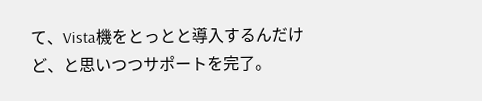て、Vista機をとっとと導入するんだけど、と思いつつサポートを完了。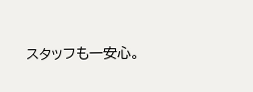スタッフも一安心。